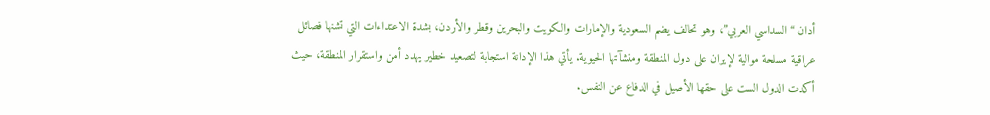أدان “السداسي العربي”، وهو تحالف يضم السعودية والإمارات والكويت والبحرين وقطر والأردن، بشدة الاعتداءات التي تشنها فصائل عراقية مسلحة موالية لإيران على دول المنطقة ومنشآتها الحيوية. يأتي هذا الإدانة استجابة لتصعيد خطير يهدد أمن واستقرار المنطقة، حيث أكدت الدول الست على حقها الأصيل في الدفاع عن النفس.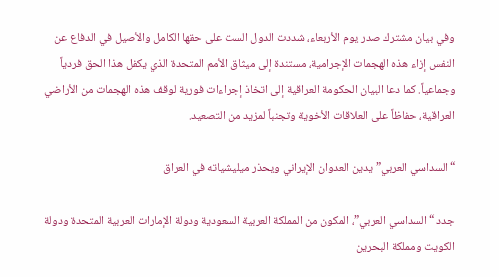وفي بيان مشترك صدر يوم الأربعاء، شددت الدول الست على حقها الكامل والأصيل في الدفاع عن النفس إزاء هذه الهجمات الإجرامية، مستندة إلى ميثاق الأمم المتحدة الذي يكفل هذا الحق فردياً وجماعياً. كما دعا البيان الحكومة العراقية إلى اتخاذ إجراءات فورية لوقف هذه الهجمات من الأراضي العراقية، حفاظاً على العلاقات الأخوية وتجنباً لمزيد من التصعيد.

“السداسي العربي” يدين العدوان الإيراني ويحذر ميليشياته في العراق

جدد “السداسي العربي”، المكون من المملكة العربية السعودية ودولة الإمارات العربية المتحدة ودولة الكويت ومملكة البحرين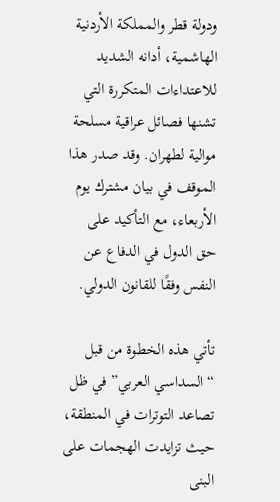ودولة قطر والمملكة الأردنية الهاشمية، أدانه الشديد للاعتداءات المتكررة التي تشنها فصائل عراقية مسلحة موالية لطهران. وقد صدر هذا الموقف في بيان مشترك يوم الأربعاء، مع التأكيد على حق الدول في الدفاع عن النفس وفقًا للقانون الدولي.

تأتي هذه الخطوة من قبل “السداسي العربي” في ظل تصاعد التوترات في المنطقة، حيث تزايدت الهجمات على البنى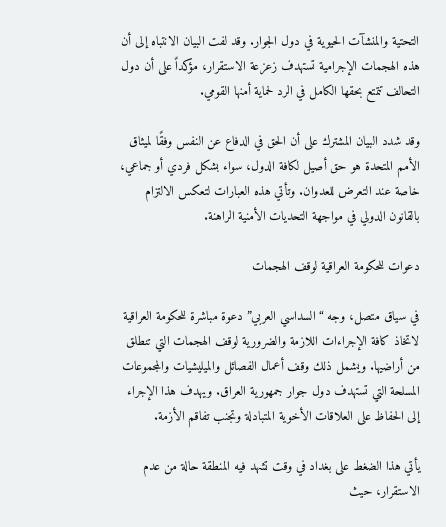التحتية والمنشآت الحيوية في دول الجوار. وقد لفت البيان الانتباه إلى أن هذه الهجمات الإجرامية تستهدف زعزعة الاستقرار، مؤكداً على أن دول التحالف تتمتع بحقها الكامل في الرد لحماية أمنها القومي.

وقد شدد البيان المشترك على أن الحق في الدفاع عن النفس وفقًا لميثاق الأمم المتحدة هو حق أصيل لكافة الدول، سواء بشكل فردي أو جماعي، خاصة عند التعرض للعدوان. وتأتي هذه العبارات لتعكس الالتزام بالقانون الدولي في مواجهة التحديات الأمنية الراهنة.

دعوات للحكومة العراقية لوقف الهجمات

في سياق متصل، وجه “السداسي العربي” دعوة مباشرة للحكومة العراقية لاتخاذ كافة الإجراءات اللازمة والضرورية لوقف الهجمات التي تنطلق من أراضيها. ويشمل ذلك وقف أعمال الفصائل والميليشيات والمجموعات المسلحة التي تستهدف دول جوار جمهورية العراق. ويهدف هذا الإجراء إلى الحفاظ على العلاقات الأخوية المتبادلة وتجنب تفاقم الأزمة.

يأتي هذا الضغط على بغداد في وقت تشهد فيه المنطقة حالة من عدم الاستقرار، حيث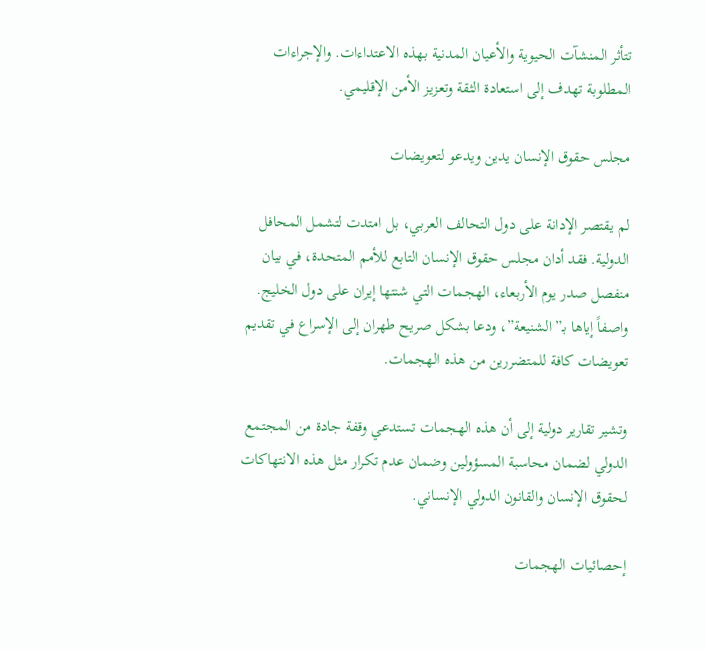تتأثر المنشآت الحيوية والأعيان المدنية بهذه الاعتداءات. والإجراءات المطلوبة تهدف إلى استعادة الثقة وتعزيز الأمن الإقليمي.

مجلس حقوق الإنسان يدين ويدعو لتعويضات

لم يقتصر الإدانة على دول التحالف العربي، بل امتدت لتشمل المحافل الدولية. فقد أدان مجلس حقوق الإنسان التابع للأمم المتحدة، في بيان منفصل صدر يوم الأربعاء، الهجمات التي شنتها إيران على دول الخليج. واصفاً إياها بـ”الشنيعة”، ودعا بشكل صريح طهران إلى الإسراع في تقديم تعويضات كافة للمتضررين من هذه الهجمات.

وتشير تقارير دولية إلى أن هذه الهجمات تستدعي وقفة جادة من المجتمع الدولي لضمان محاسبة المسؤولين وضمان عدم تكرار مثل هذه الانتهاكات لحقوق الإنسان والقانون الدولي الإنساني.

إحصائيات الهجمات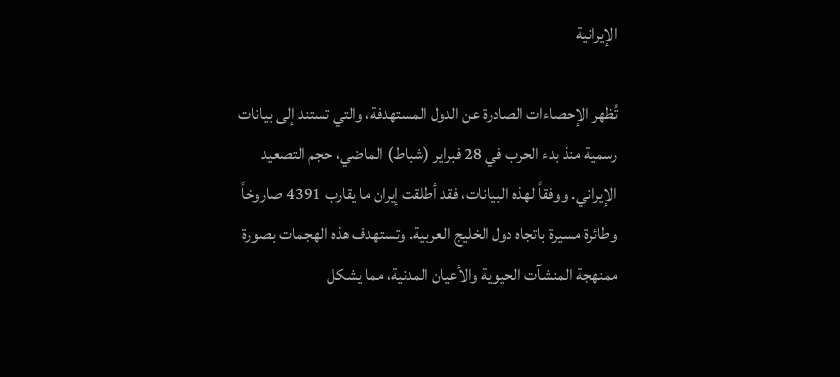الإيرانية

تُظهر الإحصاءات الصادرة عن الدول المستهدفة، والتي تستند إلى بيانات رسمية منذ بدء الحرب في 28 فبراير (شباط) الماضي، حجم التصعيد الإيراني. ووفقاً لهذه البيانات، فقد أطلقت إيران ما يقارب 4391 صاروخاً وطائرة مسيرة باتجاه دول الخليج العربية. وتستهدف هذه الهجمات بصورة ممنهجة المنشآت الحيوية والأعيان المدنية، مما يشكل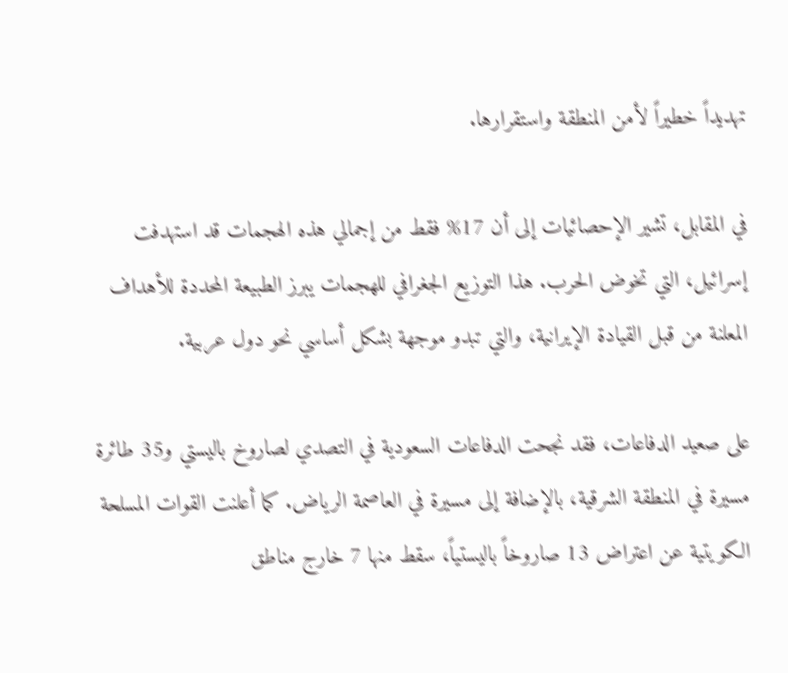تهديداً خطيراً لأمن المنطقة واستقرارها.

في المقابل، تشير الإحصائيات إلى أن 17% فقط من إجمالي هذه الهجمات قد استهدفت إسرائيل، التي تخوض الحرب. هذا التوزيع الجغرافي للهجمات يبرز الطبيعة المحددة للأهداف المعلنة من قبل القيادة الإيرانية، والتي تبدو موجهة بشكل أساسي نحو دول عربية.

على صعيد الدفاعات، فقد نجحت الدفاعات السعودية في التصدي لصاروخ باليستي و35 طائرة مسيرة في المنطقة الشرقية، بالإضافة إلى مسيرة في العاصمة الرياض. كما أعلنت القوات المسلحة الكويتية عن اعتراض 13 صاروخاً باليستياً، سقط منها 7 خارج مناطق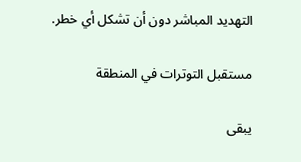التهديد المباشر دون أن تشكل أي خطر.

مستقبل التوترات في المنطقة

يبقى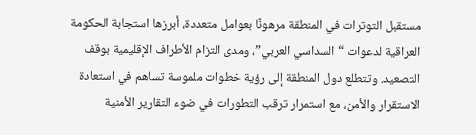مستقبل التوترات في المنطقة مرهونًا بعوامل متعددة، أبرزها استجابة الحكومة العراقية لدعوات “السداسي العربي”، ومدى التزام الأطراف الإقليمية بوقف التصعيد. وتتطلع دول المنطقة إلى رؤية خطوات ملموسة تساهم في استعادة الاستقرار والأمن، مع استمرار ترقب التطورات في ضوء التقارير الأمنية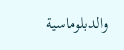والدبلوماسية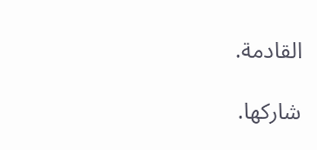القادمة.

شاركها.